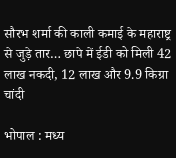सौरभ शर्मा की काली कमाई के महाराष्ट्र से जुड़े तार… छापे में ईडी को मिली 42 लाख नकदी, 12 लाख और 9.9 किग्रा चांदी

भोपाल : मध्य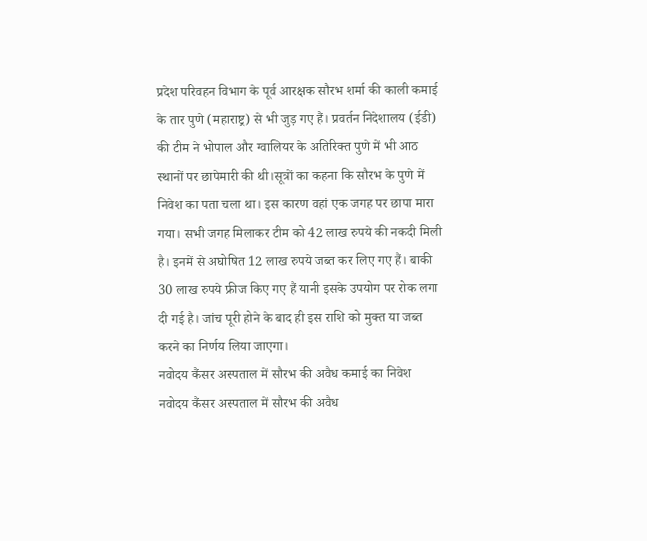प्रदेश परिवहन विभाग के पूर्व आरक्षक सौरभ शर्मा की काली कमाई के तार पुणे (महाराष्ट्र) से भी जुड़ गए हैं। प्रवर्तन निदेशालय (ईडी) की टीम ने भोपाल और ग्वालियर के अतिरिक्त पुणे में भी आठ स्थानों पर छापेमारी की थी।सूत्रों का कहना कि सौरभ के पुणे में निवेश का पता चला था। इस कारण वहां एक जगह पर छापा मारा गया। सभी जगह मिलाकर टीम को 42 लाख रुपये की नकदी मिली है। इनमें से अघोषित 12 लाख रुपये जब्त कर लिए गए हैं। बाकी 30 लाख रुपये फ्रीज किए गए हैं यानी इसके उपयोग पर रोक लगा दी गई है। जांच पूरी होने के बाद ही इस राशि को मुक्त या जब्त करने का निर्णय लिया जाएगा।
नवोदय कैंसर अस्पताल में सौरभ की अवैध कमाई का निवेश
नवोदय कैंसर अस्पताल में सौरभ की अवैध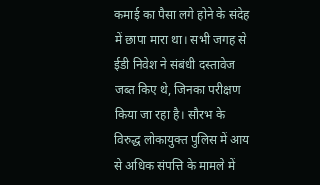कमाई का पैसा लगे होने के संदेह में छापा मारा था। सभी जगह से ईडी निवेश ने संबंधी दस्तावेज जब्त किए थे, जिनका परीक्षण किया जा रहा है। सौरभ के विरुद्ध लोकायुक्त पुलिस में आय से अधिक संपत्ति के मामले में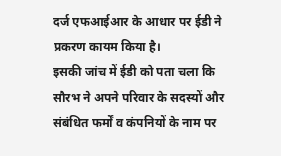दर्ज एफआईआर के आधार पर ईडी ने प्रकरण कायम किया है।
इसकी जांच में ईडी को पता चला कि सौरभ ने अपने परिवार के सदस्यों और संबंधित फर्मों व कंपनियों के नाम पर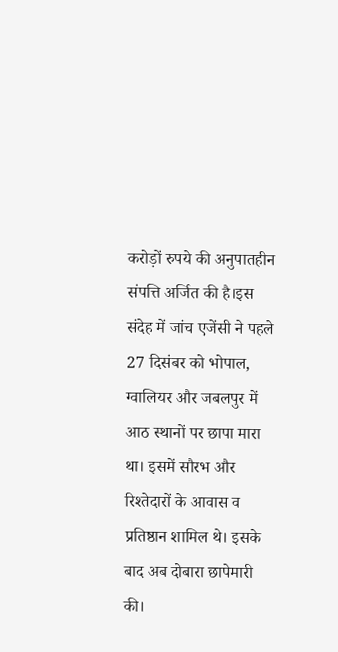करोड़ों रुपये की अनुपातहीन संपत्ति अर्जित की है।इस संदेह में जांच एजेंसी ने पहले 27 दिसंबर को भोपाल, ग्वालियर और जबलपुर में आठ स्थानों पर छापा मारा था। इसमें सौरभ और रिश्तेदारों के आवास व प्रतिष्ठान शामिल थे। इसके बाद अब दोबारा छापेमारी की।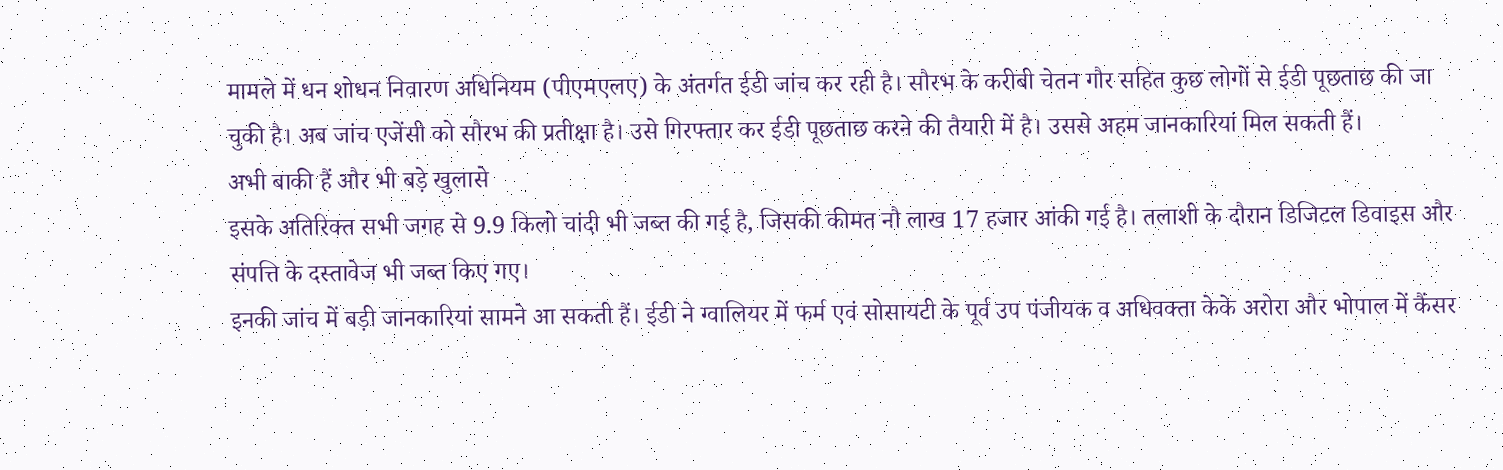मामले में धन शोधन निवारण अधिनियम (पीएमएलए) के अंतर्गत ईडी जांच कर रही है। सौरभ के करीबी चेतन गौर सहित कुछ लोगों से ईडी पूछताछ की जा चुकी है। अब जांच एजेंसी को सौरभ की प्रतीक्षा है। उसे गिरफ्तार कर ईडी पूछताछ करने की तैयारी में है। उससे अहम जानकारियां मिल सकती हैं।
अभी बाकी हैं और भी बड़े खुलासे
इसके अतिरिक्त सभी जगह से 9.9 किलो चांदी भी जब्त की गई है, जिसकी कीमत नौ लाख 17 हजार आंकी गई है। तलाशी के दौरान डिजिटल डिवाइस और संपत्ति के दस्तावेज भी जब्त किए गए।
इनकी जांच में बड़ी जानकारियां सामने आ सकती हैं। ईडी ने ग्वालियर में फर्म एवं सोसायटी के पूर्व उप पंजीयक व अधिवक्ता केके अरोरा और भोपाल में कैंसर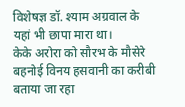विशेषज्ञ डॉ. श्याम अग्रवाल के यहां भी छापा मारा था।
केके अरोरा को सौरभ के मौसेरे बहनोई विनय हसवानी का करीबी बताया जा रहा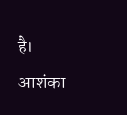है। आशंका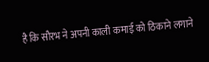है कि सौरभ ने अपनी काली कमाई को ठिकाने लगाने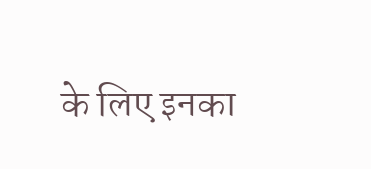के लिए इनका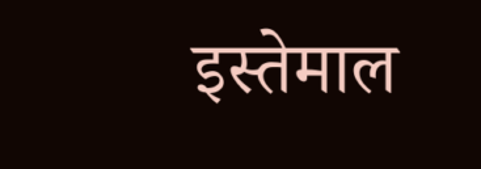इस्तेमाल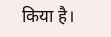किया है।